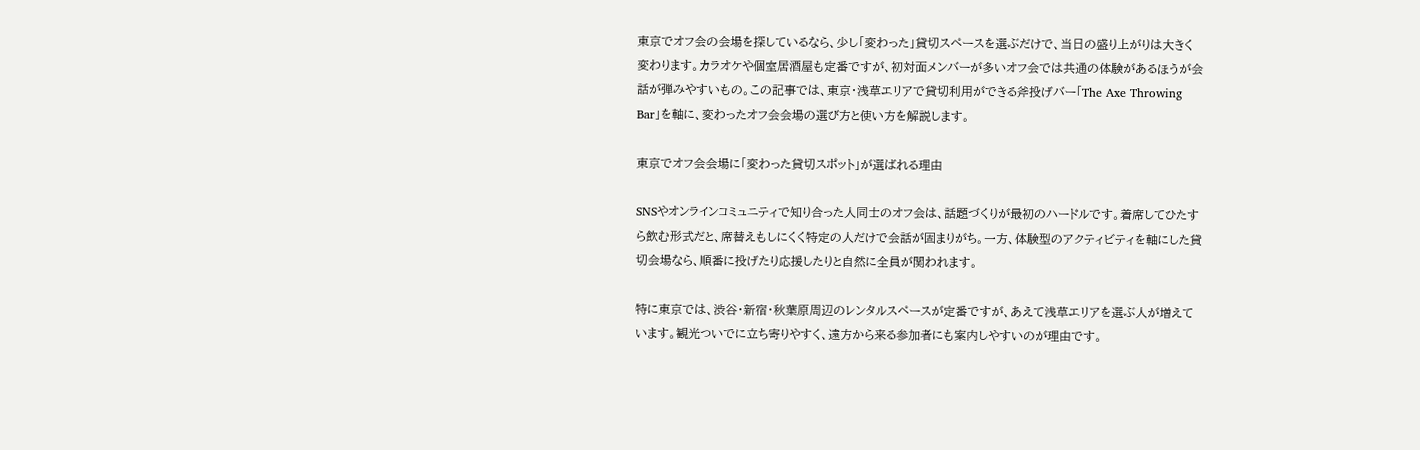東京でオフ会の会場を探しているなら、少し「変わった」貸切スペースを選ぶだけで、当日の盛り上がりは大きく変わります。カラオケや個室居酒屋も定番ですが、初対面メンバーが多いオフ会では共通の体験があるほうが会話が弾みやすいもの。この記事では、東京・浅草エリアで貸切利用ができる斧投げバー「The Axe Throwing Bar」を軸に、変わったオフ会会場の選び方と使い方を解説します。

東京でオフ会会場に「変わった貸切スポット」が選ばれる理由

SNSやオンラインコミュニティで知り合った人同士のオフ会は、話題づくりが最初のハードルです。着席してひたすら飲む形式だと、席替えもしにくく特定の人だけで会話が固まりがち。一方、体験型のアクティビティを軸にした貸切会場なら、順番に投げたり応援したりと自然に全員が関われます。

特に東京では、渋谷・新宿・秋葉原周辺のレンタルスペースが定番ですが、あえて浅草エリアを選ぶ人が増えています。観光ついでに立ち寄りやすく、遠方から来る参加者にも案内しやすいのが理由です。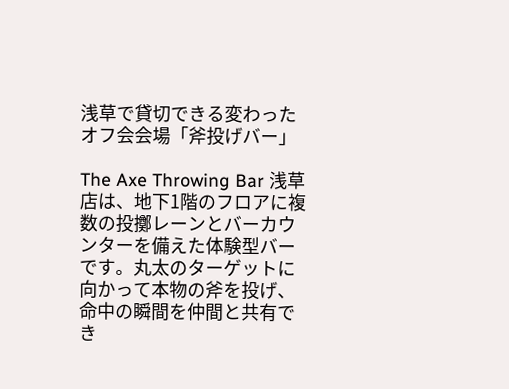浅草で貸切できる変わったオフ会会場「斧投げバー」

The Axe Throwing Bar 浅草店は、地下1階のフロアに複数の投擲レーンとバーカウンターを備えた体験型バーです。丸太のターゲットに向かって本物の斧を投げ、命中の瞬間を仲間と共有でき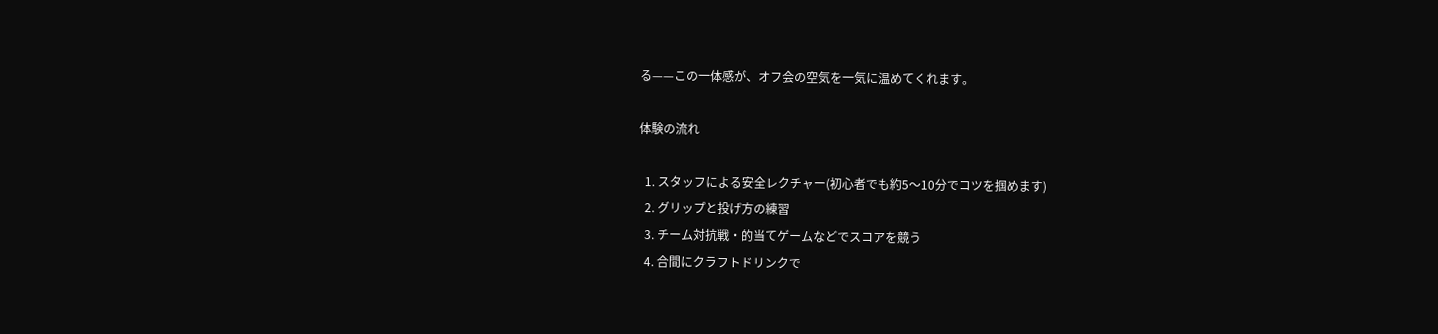る——この一体感が、オフ会の空気を一気に温めてくれます。

体験の流れ

  1. スタッフによる安全レクチャー(初心者でも約5〜10分でコツを掴めます)
  2. グリップと投げ方の練習
  3. チーム対抗戦・的当てゲームなどでスコアを競う
  4. 合間にクラフトドリンクで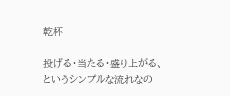乾杯

投げる・当たる・盛り上がる、というシンプルな流れなの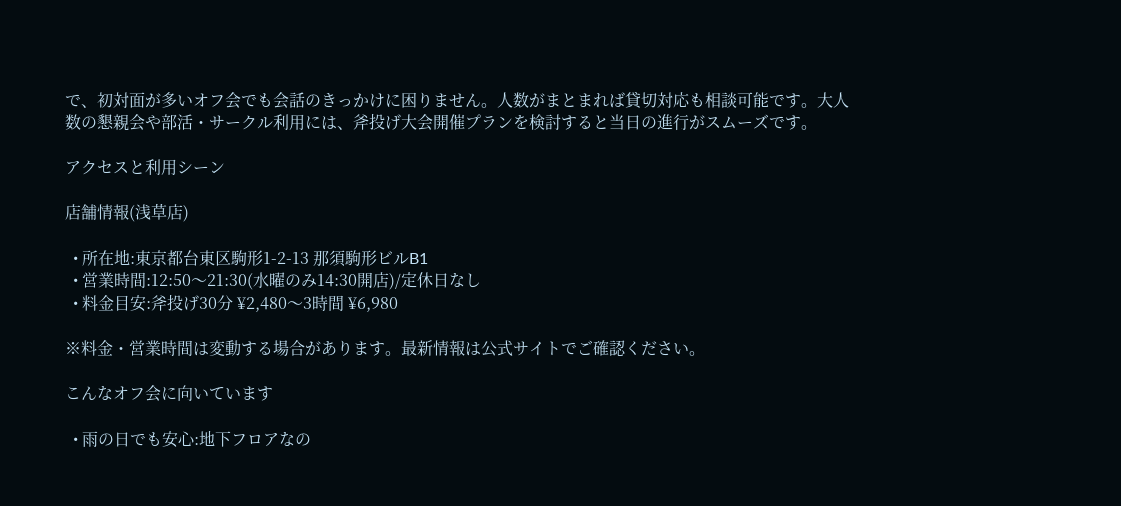で、初対面が多いオフ会でも会話のきっかけに困りません。人数がまとまれば貸切対応も相談可能です。大人数の懇親会や部活・サークル利用には、斧投げ大会開催プランを検討すると当日の進行がスムーズです。

アクセスと利用シーン

店舗情報(浅草店)

  • 所在地:東京都台東区駒形1-2-13 那須駒形ビルB1
  • 営業時間:12:50〜21:30(水曜のみ14:30開店)/定休日なし
  • 料金目安:斧投げ30分 ¥2,480〜3時間 ¥6,980

※料金・営業時間は変動する場合があります。最新情報は公式サイトでご確認ください。

こんなオフ会に向いています

  • 雨の日でも安心:地下フロアなの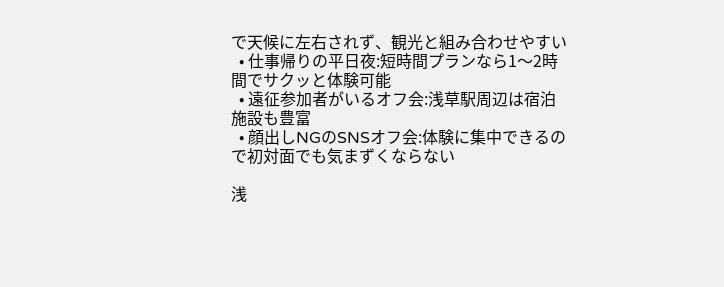で天候に左右されず、観光と組み合わせやすい
  • 仕事帰りの平日夜:短時間プランなら1〜2時間でサクッと体験可能
  • 遠征参加者がいるオフ会:浅草駅周辺は宿泊施設も豊富
  • 顔出しNGのSNSオフ会:体験に集中できるので初対面でも気まずくならない

浅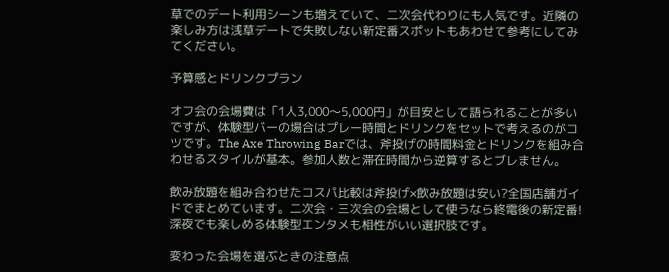草でのデート利用シーンも増えていて、二次会代わりにも人気です。近隣の楽しみ方は浅草デートで失敗しない新定番スポットもあわせて参考にしてみてください。

予算感とドリンクプラン

オフ会の会場費は「1人3,000〜5,000円」が目安として語られることが多いですが、体験型バーの場合はプレー時間とドリンクをセットで考えるのがコツです。The Axe Throwing Barでは、斧投げの時間料金とドリンクを組み合わせるスタイルが基本。参加人数と滞在時間から逆算するとブレません。

飲み放題を組み合わせたコスパ比較は斧投げ×飲み放題は安い?全国店舗ガイドでまとめています。二次会・三次会の会場として使うなら終電後の新定番!深夜でも楽しめる体験型エンタメも相性がいい選択肢です。

変わった会場を選ぶときの注意点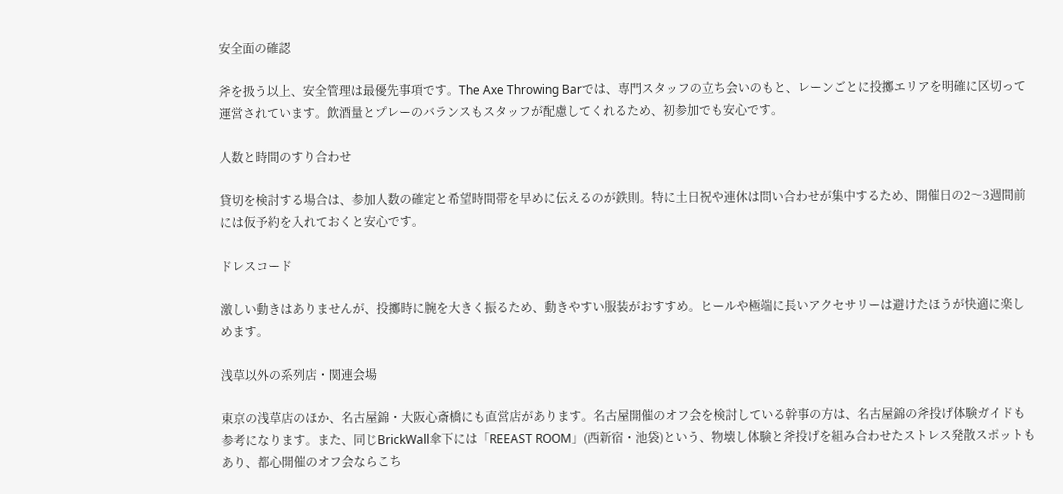安全面の確認

斧を扱う以上、安全管理は最優先事項です。The Axe Throwing Barでは、専門スタッフの立ち会いのもと、レーンごとに投擲エリアを明確に区切って運営されています。飲酒量とプレーのバランスもスタッフが配慮してくれるため、初参加でも安心です。

人数と時間のすり合わせ

貸切を検討する場合は、参加人数の確定と希望時間帯を早めに伝えるのが鉄則。特に土日祝や連休は問い合わせが集中するため、開催日の2〜3週間前には仮予約を入れておくと安心です。

ドレスコード

激しい動きはありませんが、投擲時に腕を大きく振るため、動きやすい服装がおすすめ。ヒールや極端に長いアクセサリーは避けたほうが快適に楽しめます。

浅草以外の系列店・関連会場

東京の浅草店のほか、名古屋錦・大阪心斎橋にも直営店があります。名古屋開催のオフ会を検討している幹事の方は、名古屋錦の斧投げ体験ガイドも参考になります。また、同じBrickWall傘下には「REEAST ROOM」(西新宿・池袋)という、物壊し体験と斧投げを組み合わせたストレス発散スポットもあり、都心開催のオフ会ならこち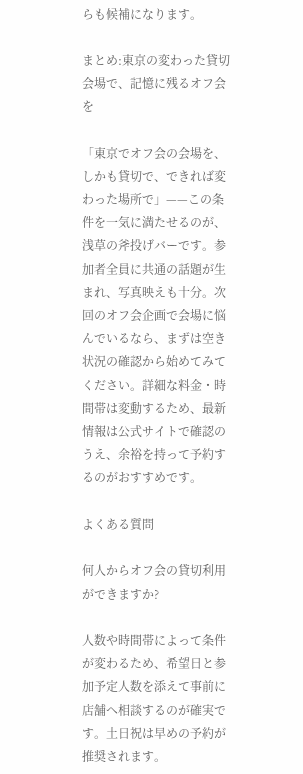らも候補になります。

まとめ:東京の変わった貸切会場で、記憶に残るオフ会を

「東京でオフ会の会場を、しかも貸切で、できれば変わった場所で」——この条件を一気に満たせるのが、浅草の斧投げバーです。参加者全員に共通の話題が生まれ、写真映えも十分。次回のオフ会企画で会場に悩んでいるなら、まずは空き状況の確認から始めてみてください。詳細な料金・時間帯は変動するため、最新情報は公式サイトで確認のうえ、余裕を持って予約するのがおすすめです。

よくある質問

何人からオフ会の貸切利用ができますか?

人数や時間帯によって条件が変わるため、希望日と参加予定人数を添えて事前に店舗へ相談するのが確実です。土日祝は早めの予約が推奨されます。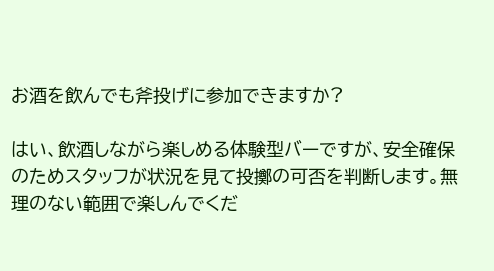お酒を飲んでも斧投げに参加できますか?

はい、飲酒しながら楽しめる体験型バーですが、安全確保のためスタッフが状況を見て投擲の可否を判断します。無理のない範囲で楽しんでくだ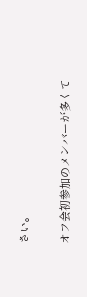さい。

オフ会初参加のメンバーが多くて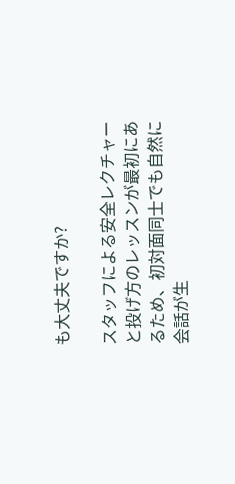も大丈夫ですか?

スタッフによる安全レクチャーと投げ方のレッスンが最初にあるため、初対面同士でも自然に会話が生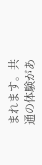まれます。共通の体験があ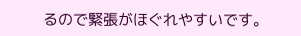るので緊張がほぐれやすいです。